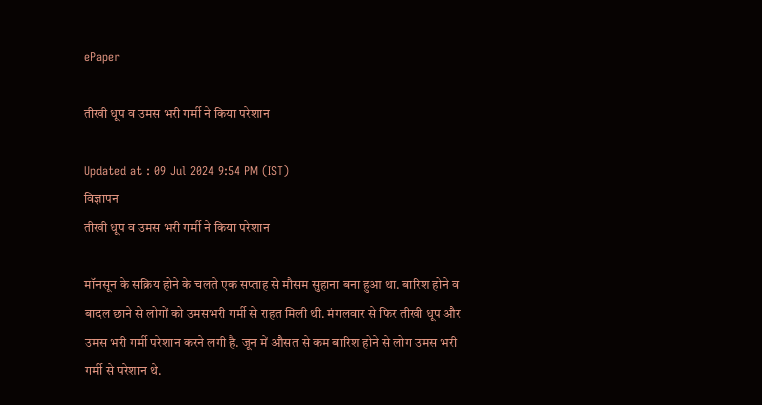ePaper

तीखी धूप व उमस भरी गर्मी ने किया परेशान

Updated at : 09 Jul 2024 9:54 PM (IST)
विज्ञापन
तीखी धूप व उमस भरी गर्मी ने किया परेशान

मॉनसून के सक्रिय होने के चलते एक सप्ताह से मौसम सुहाना बना हुआ था. बारिश होने व बादल छाने से लोगों को उमसभरी गर्मी से राहत मिली थी. मंगलवार से फिर तीखी धूप और उमस भरी गर्मी परेशान करने लगी है. जून में औसत से कम बारिश होने से लोग उमस भरी गर्मी से परेशान थे.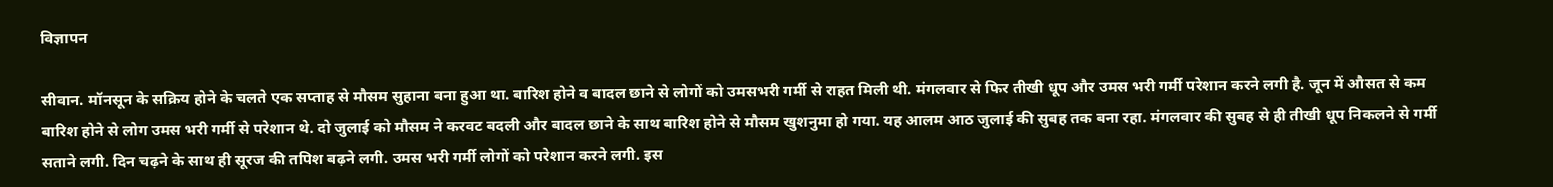विज्ञापन

सीवान. मॉनसून के सक्रिय होने के चलते एक सप्ताह से मौसम सुहाना बना हुआ था. बारिश होने व बादल छाने से लोगों को उमसभरी गर्मी से राहत मिली थी. मंगलवार से फिर तीखी धूप और उमस भरी गर्मी परेशान करने लगी है. जून में औसत से कम बारिश होने से लोग उमस भरी गर्मी से परेशान थे. दो जुलाई को मौसम ने करवट बदली और बादल छाने के साथ बारिश होने से मौसम खुशनुमा हो गया. यह आलम आठ जुलाई की सुबह तक बना रहा. मंगलवार की सुबह से ही तीखी धूप निकलने से गर्मी सताने लगी. दिन चढ़ने के साथ ही सूरज की तपिश बढ़ने लगी. उमस भरी गर्मी लोगों को परेशान करने लगी. इस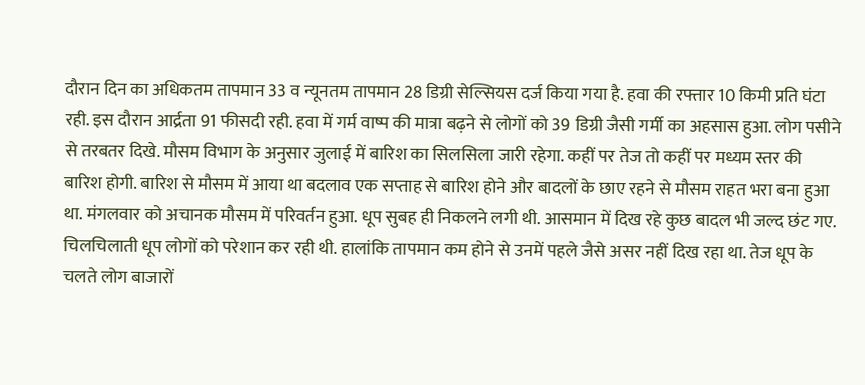दौरान दिन का अधिकतम तापमान 33 व न्यूनतम तापमान 28 डिग्री सेल्सियस दर्ज किया गया है. हवा की रफ्तार 10 किमी प्रति घंटा रही. इस दौरान आर्द्रता 91 फीसदी रही. हवा में गर्म वाष्प की मात्रा बढ़ने से लोगों को 39 डिग्री जैसी गर्मी का अहसास हुआ. लोग पसीने से तरबतर दिखे. मौसम विभाग के अनुसार जुलाई में बारिश का सिलसिला जारी रहेगा. कहीं पर तेज तो कहीं पर मध्यम स्तर की बारिश होगी. बारिश से मौसम में आया था बदलाव एक सप्ताह से बारिश होने और बादलों के छाए रहने से मौसम राहत भरा बना हुआ था. मंगलवार को अचानक मौसम में परिवर्तन हुआ. धूप सुबह ही निकलने लगी थी. आसमान में दिख रहे कुछ बादल भी जल्द छंट गए. चिलचिलाती धूप लोगों को परेशान कर रही थी. हालांकि तापमान कम होने से उनमें पहले जैसे असर नहीं दिख रहा था. तेज धूप के चलते लोग बाजारों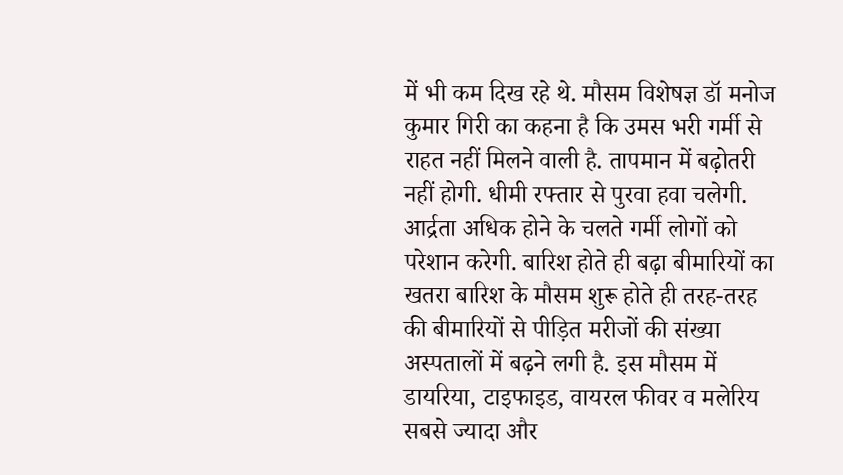में भी कम दिख रहे थे. मौसम विशेषज्ञ डॉ मनोज कुमार गिरी का कहना है कि उमस भरी गर्मी से राहत नहीं मिलने वाली है. तापमान में बढ़ोतरी नहीं होगी. धीमी रफ्तार से पुरवा हवा चलेगी. आर्द्रता अधिक होने के चलते गर्मी लोगों को परेशान करेगी. बारिश होते ही बढ़ा बीमारियों का खतरा बारिश के मौसम शुरू होते ही तरह-तरह की बीमारियों से पीड़ित मरीजों की संख्या अस्पतालों में बढ़ने लगी है. इस मौसम में डायरिया, टाइफाइड, वायरल फीवर व मलेरिय सबसे ज्यादा और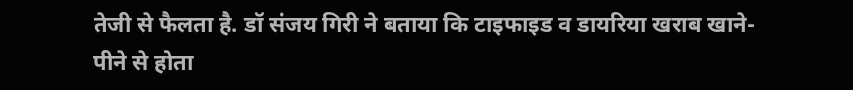तेजी से फैलता है. डॉ संजय गिरी ने बताया कि टाइफाइड व डायरिया खराब खाने-पीने से होता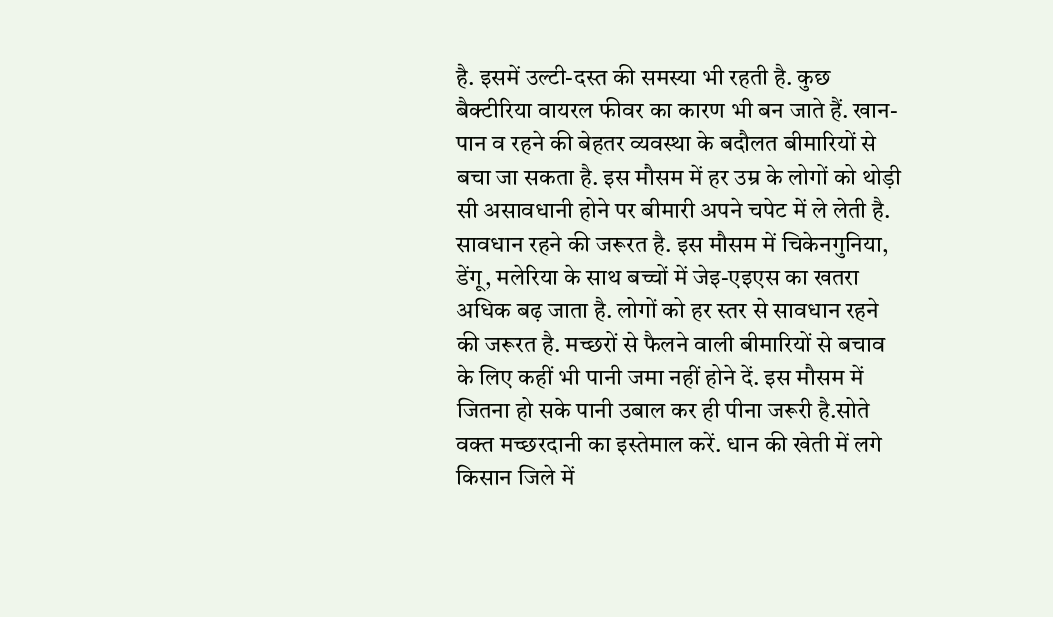है. इसमें उल्टी-दस्त की समस्या भी रहती है. कुछ बैक्टीरिया वायरल फीवर का कारण भी बन जाते हैं. खान-पान व रहने की बेहतर व्यवस्था के बदौलत बीमारियों से बचा जा सकता है. इस मौसम में हर उम्र के लोगों को थोड़ी सी असावधानी होने पर बीमारी अपने चपेट में ले लेती है. सावधान रहने की जरूरत है. इस मौसम में चिकेनगुनिया, डेंगू, मलेरिया के साथ बच्चों में जेइ-एइएस का खतरा अधिक बढ़ जाता है. लोगों को हर स्तर से सावधान रहने की जरूरत है. मच्छरों से फैलने वाली बीमारियों से बचाव के लिए कहीं भी पानी जमा नहीं होने दें. इस मौसम में जितना हो सके पानी उबाल कर ही पीना जरूरी है.सोते वक्त मच्छरदानी का इस्तेमाल करें. धान की खेती में लगे किसान जिले में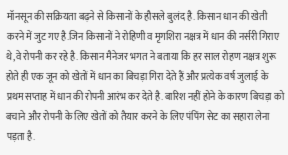मॉनसून की सक्रियता बढ़ने से किसानों के हौसले बुलंद है. किसान धान की खेती करने में जुट गए है.जिन किसानों ने रोहिणी व मृगशिरा नक्षत्र में धान की नर्सरी गिराए थे,वे रोपनी कर रहे है. किसान मैनेजर भगत ने बताया कि हर साल रोहण नक्षत्र शुरू होते ही एक जून को खेतों में धान का बिचड़ा गिरा देते हैं और प्रत्येक वर्ष जुलाई के प्रथम सप्ताह में धान की रोपनी आरंभ कर देते है. बारिश नहीं होने के कारण बिचड़ा को बचाने और रोपनी के लिए खेतों को तैयार करने के लिए पंपिंग सेट का सहारा लेना पड़ता है.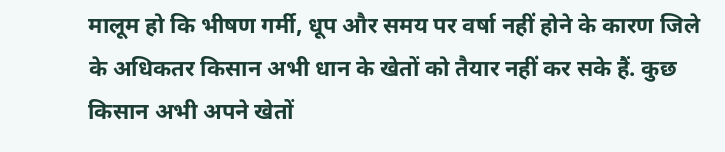मालूम हो कि भीषण गर्मी, धूप और समय पर वर्षा नहीं होने के कारण जिले के अधिकतर किसान अभी धान के खेतों को तैयार नहीं कर सके हैं. कुछ किसान अभी अपने खेतों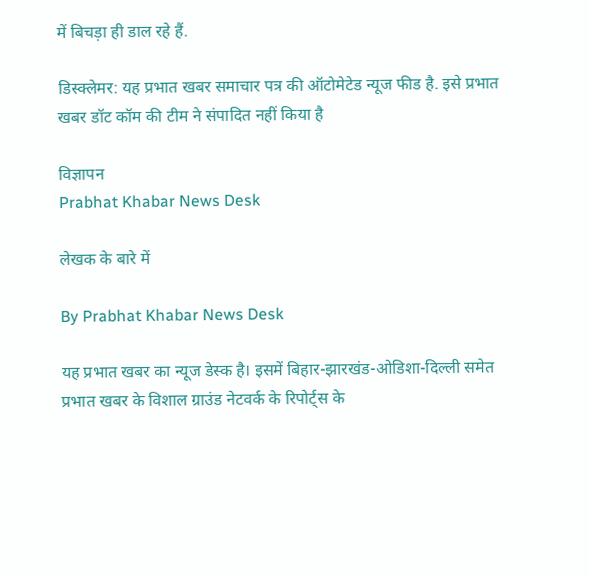में बिचड़ा ही डाल रहे हैं.

डिस्क्लेमर: यह प्रभात खबर समाचार पत्र की ऑटोमेटेड न्यूज फीड है. इसे प्रभात खबर डॉट कॉम की टीम ने संपादित नहीं किया है

विज्ञापन
Prabhat Khabar News Desk

लेखक के बारे में

By Prabhat Khabar News Desk

यह प्रभात खबर का न्यूज डेस्क है। इसमें बिहार-झारखंड-ओडिशा-दिल्‍ली समेत प्रभात खबर के विशाल ग्राउंड नेटवर्क के रिपोर्ट्स के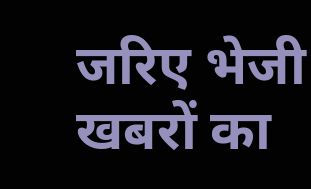जरिए भेजी खबरों का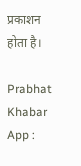प्रकाशन होता है।

Prabhat Khabar App :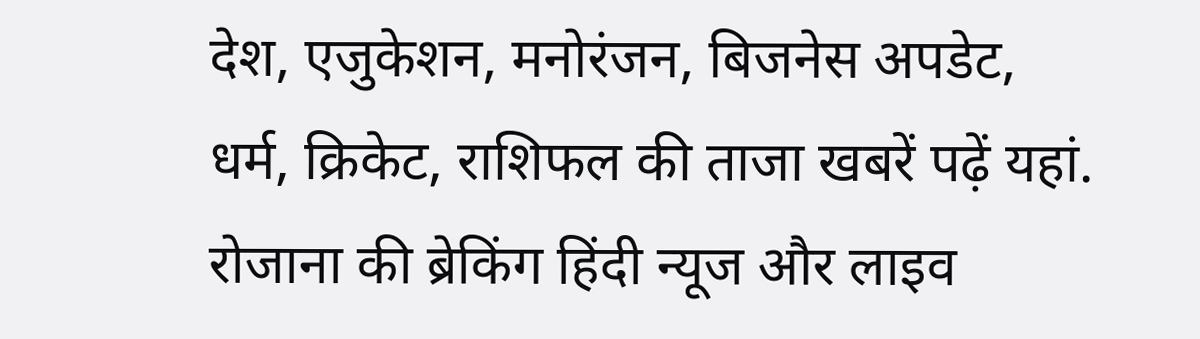देश, एजुकेशन, मनोरंजन, बिजनेस अपडेट, धर्म, क्रिकेट, राशिफल की ताजा खबरें पढ़ें यहां. रोजाना की ब्रेकिंग हिंदी न्यूज और लाइव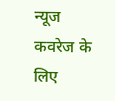न्यूज कवरेज के लिए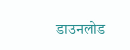डाउनलोड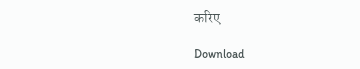करिए

Download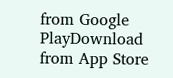from Google PlayDownload from App Store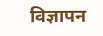विज्ञापन